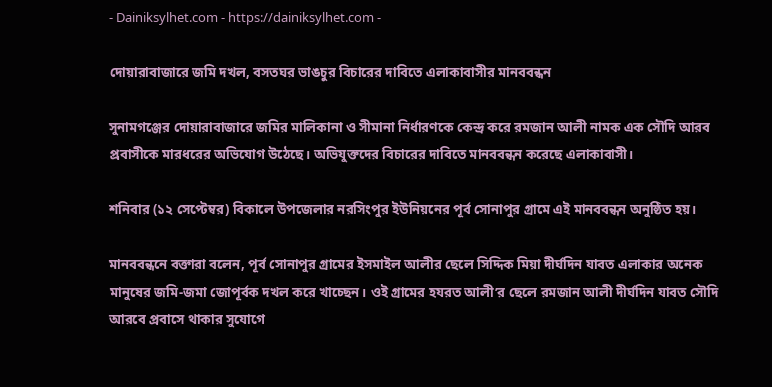- Dainiksylhet.com - https://dainiksylhet.com -

দোয়ারাবাজারে জমি দখল, বসতঘর ভাঙচুর বিচারের দাবিতে এলাকাবাসীর মানববন্ধন

সুনামগঞ্জের দোয়ারাবাজারে জমির মালিকানা ও সীমানা নির্ধারণকে কেন্দ্র করে রমজান আলী নামক এক সৌদি আরব প্রবাসীকে মারধরের অভিযোগ উঠেছে। অভিযুক্তদের বিচারের দাবিতে মানববন্ধন করেছে এলাকাবাসী।

শনিবার (১২ সেপ্টেম্বর) বিকালে উপজেলার নরসিংপুর ইউনিয়নের পূর্ব সোনাপুর গ্রামে এই মানববন্ধন অনুষ্ঠিত হয়।

মানববন্ধনে বক্তারা বলেন, পূর্ব সোনাপুর গ্রামের ইসমাইল আলীর ছেলে সিদ্দিক মিয়া দীর্ঘদিন যাবত এলাকার অনেক মানুষের জমি-জমা জোপূর্বক দখল করে খাচ্ছেন। ওই গ্রামের হযরত আলী’র ছেলে রমজান আলী দীর্ঘদিন যাবত সৌদি আরবে প্রবাসে থাকার সুযোগে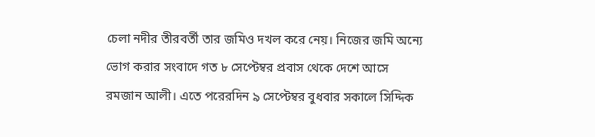চেলা নদীর তীরবর্তী তার জমিও দখল করে নেয়। নিজের জমি অন্যে ভোগ করার সংবাদে গত ৮ সেপ্টেম্বর প্রবাস থেকে দেশে আসে রমজান আলী। এতে পরেরদিন ৯ সেপ্টেম্বর বুধবার সকালে সিদ্দিক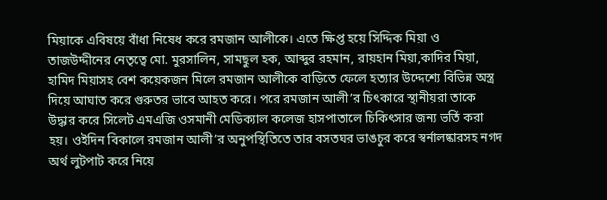মিয়াকে এবিষয়ে বাঁধা নিষেধ করে রমজান আলীকে। এতে ক্ষিপ্ত হয়ে সিদ্দিক মিয়া ও তাজউদ্দীনের নেতৃত্বে মো. মুরসালিন, সামছুল হক, আব্দুর রহমান, রায়হান মিয়া,কাদির মিয়া, হামিদ মিয়াসহ বেশ কয়েকজন মিলে রমজান আলীকে বাড়িতে ফেলে হত্যার উদ্দেশ্যে বিভিন্ন অস্ত্র দিয়ে আঘাত করে গুরুতর ভাবে আহত করে। পরে রমজান আলী’র চিৎকারে স্থানীয়রা তাকে উদ্ধার করে সিলেট এমএজি ওসমানী মেডিক্যাল কলেজ হাসপাতালে চিকিৎসার জন্য ভর্তি করা হয়। ওইদিন বিকালে রমজান আলী’র অনুপস্থিতিতে তার বসতঘর ভাঙচুর করে স্বর্নালষ্কারসহ নগদ অর্থ লুটপাট করে নিয়ে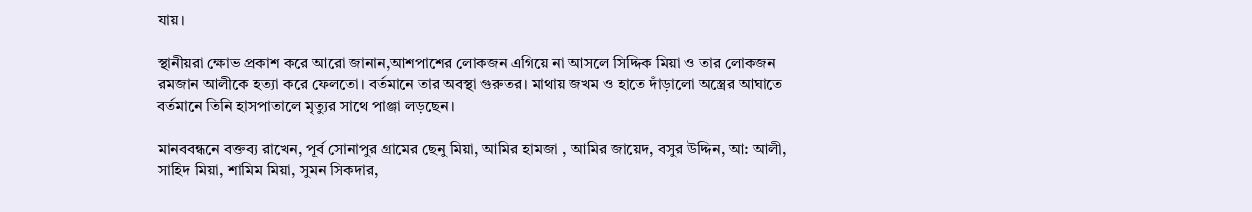যায়।

স্থানীয়রা ক্ষোভ প্রকাশ করে আরো জানান,আশপাশের লোকজন এগিয়ে না আসলে সিদ্দিক মিয়া ও তার লোকজন রমজান আলীকে হত্যা করে ফেলতো। বর্তমানে তার অবস্থা গুরুতর। মাথায় জখম ও হাতে দাঁড়ালো অস্ত্রের আঘাতে বর্তমানে তিনি হাসপাতালে মৃত্যুর সাথে পাঞ্জা লড়ছেন।

মানববন্ধনে বক্তব্য রাখেন, পূর্ব সোনাপুর গ্রামের ছেনু মিয়া, আমির হামজা , আমির জায়েদ, বসুর উদ্দিন, আ: আলী, সাহিদ মিয়া, শামিম মিয়া, সুমন সিকদার,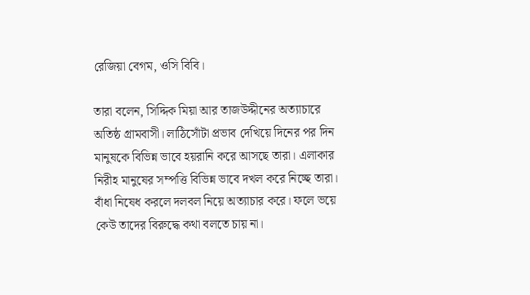রেজিয়া বেগম, ওসি বিবি।

তারা বলেন, সিদ্দিক মিয়া আর তাজউদ্দীনের অত্যাচারে অতিষ্ঠ গ্রামবাসী। লাঠিসোঁটা প্রভাব দেখিয়ে দিনের পর দিন মানুষকে বিভিন্ন ভাবে হয়রানি করে আসছে তারা। এলাকার নিরীহ মানুষের সম্পত্তি বিভিন্ন ভাবে দখল করে নিচ্ছে তারা। বাঁধা নিষেধ করলে দলবল নিয়ে অত্যাচার করে। ফলে ভয়ে কেউ তাদের বিরুদ্ধে কথা বলতে চায় না।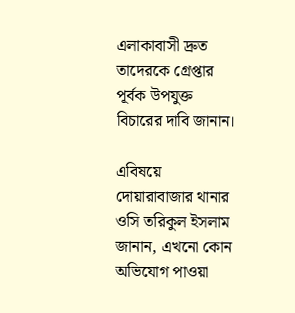এলাকাবাসী দ্রুত তাদেরকে গ্রেপ্তার পূর্বক উপযুক্ত বিচারের দাবি জানান।

এবিষয়ে দোয়ারাবাজার থানার ওসি তরিকুল ইসলাম জানান, এখনো কোন অভিযোগ পাওয়া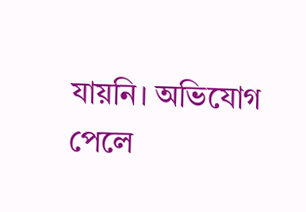যায়নি। অভিযোগ পেলে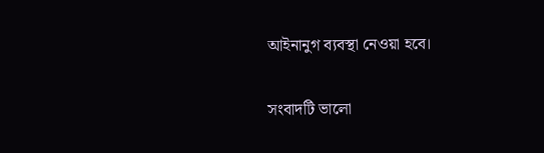আইনানুগ ব্যবস্থা নেওয়া হবে।

সংবাদটি ভালো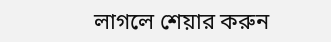লাগলে শেয়ার করুন